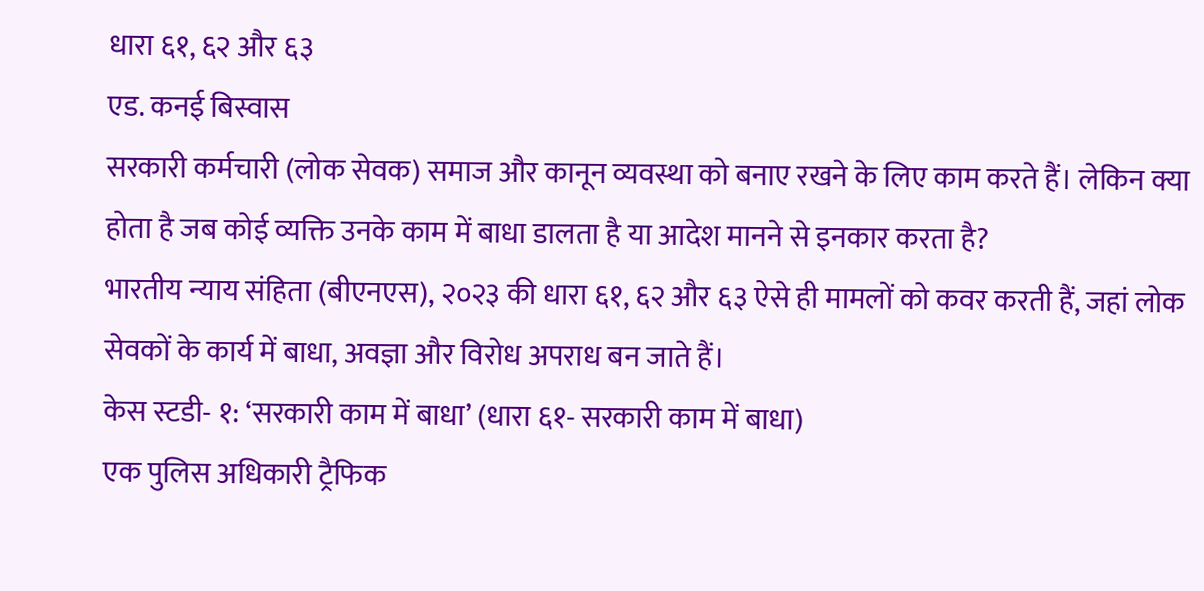धारा ६१, ६२ और ६३
एड. कनई बिस्वास
सरकारी कर्मचारी (लोक सेवक) समाज और कानून व्यवस्था को बनाए रखने के लिए काम करते हैं। लेकिन क्या होता है जब कोई व्यक्ति उनके काम में बाधा डालता है या आदेश मानने से इनकार करता है?
भारतीय न्याय संहिता (बीएनएस), २०२३ की धारा ६१, ६२ और ६३ ऐसे ही मामलों को कवर करती हैं, जहां लोक सेवकों के कार्य में बाधा, अवज्ञा और विरोध अपराध बन जाते हैं।
केस स्टडी- १: ‘सरकारी काम में बाधा’ (धारा ६१- सरकारी काम में बाधा)
एक पुलिस अधिकारी ट्रैफिक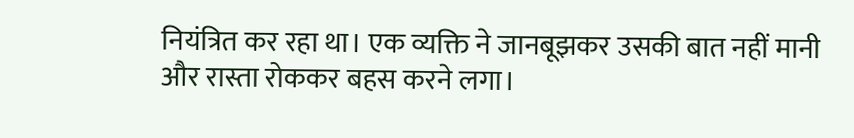नियंत्रित कर रहा था। एक व्यक्ति ने जानबूझकर उसकी बात नहीं मानी और रास्ता रोककर बहस करने लगा।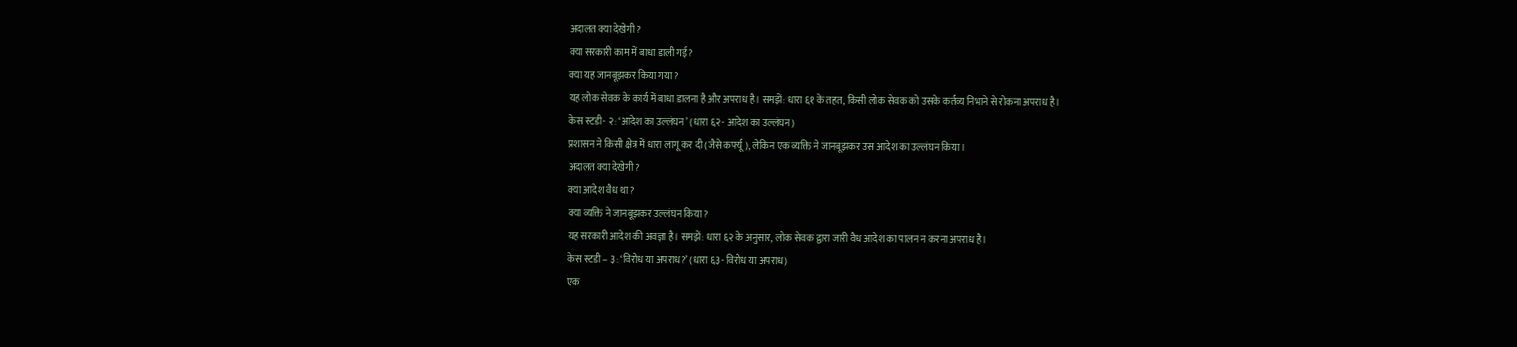अदालत क्या देखेगी?
क्या सरकारी काम में बाधा डाली गई?
क्या यह जानबूझकर किया गया?
यह लोक सेवक के कार्य में बाधा डालना है और अपराध है। समझें: धारा ६१ के तहत, किसी लोक सेवक को उसके कर्तव्य निभाने से रोकना अपराध है।
केस स्टडी- २: ‘आदेश का उल्लंघन’ (धारा ६२- आदेश का उल्लंघन)
प्रशासन ने किसी क्षेत्र में धारा लागू कर दी (जैसे कर्फ्यू), लेकिन एक व्यक्ति ने जानबूझकर उस आदेश का उल्लंघन किया।
अदालत क्या देखेगी?
क्या आदेश वैध था?
क्या व्यक्ति ने जानबूझकर उल्लंघन किया?
यह सरकारी आदेश की अवज्ञा है। समझें: धारा ६२ के अनुसार, लोक सेवक द्वारा जारी वैध आदेश का पालन न करना अपराध है।
केस स्टडी – ३: ‘विरोध या अपराध?’ (धारा ६३- विरोध या अपराध)
एक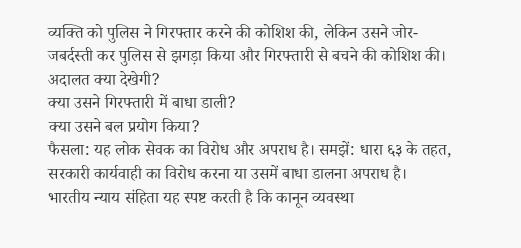व्यक्ति को पुलिस ने गिरफ्तार करने की कोशिश की, लेकिन उसने जोर-जबर्दस्ती कर पुलिस से झगड़ा किया और गिरफ्तारी से बचने की कोशिश की।
अदालत क्या देखेगी?
क्या उसने गिरफ्तारी में बाधा डाली?
क्या उसने बल प्रयोग किया?
फैसला: यह लोक सेवक का विरोध और अपराध है। समझें: धारा ६३ के तहत, सरकारी कार्यवाही का विरोध करना या उसमें बाधा डालना अपराध है।
भारतीय न्याय संहिता यह स्पष्ट करती है कि कानून व्यवस्था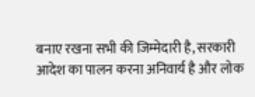बनाए रखना सभी की जिम्मेदारी है, सरकारी आदेश का पालन करना अनिवार्य है और लोक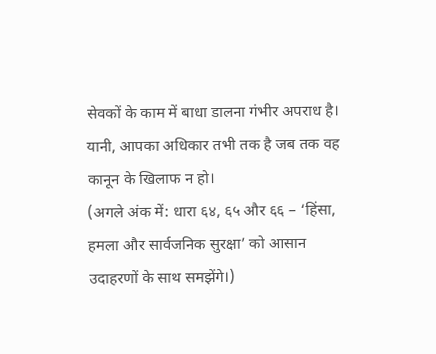सेवकों के काम में बाधा डालना गंभीर अपराध है। यानी, आपका अधिकार तभी तक है जब तक वह कानून के खिलाफ न हो।
(अगले अंक में: धारा ६४, ६५ और ६६ – ‘हिंसा, हमला और सार्वजनिक सुरक्षा’ को आसान उदाहरणों के साथ समझेंगे।)